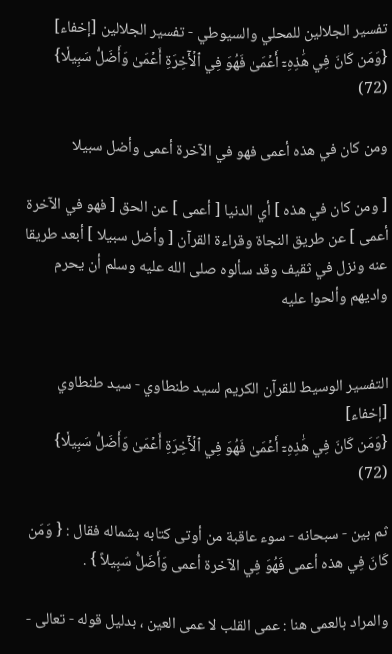تفسير الجلالين للمحلي والسيوطي - تفسير الجلالين [إخفاء]
{وَمَن كَانَ فِي هَٰذِهِۦٓ أَعۡمَىٰ فَهُوَ فِي ٱلۡأٓخِرَةِ أَعۡمَىٰ وَأَضَلُّ سَبِيلٗا} (72)

ومن كان في هذه أعمى فهو في الآخرة أعمى وأضل سبيلا

[ ومن كان في هذه ] أي الدنيا [ أعمى ] عن الحق [ فهو في الآخرة أعمى ] عن طريق النجاة وقراءة القرآن [ وأضل سبيلا ] أبعد طريقا عنه ونزل في ثقيف وقد سألوه صلى الله عليه وسلم أن يحرم واديهم وألحوا عليه


التفسير الوسيط للقرآن الكريم لسيد طنطاوي - سيد طنطاوي [إخفاء]
{وَمَن كَانَ فِي هَٰذِهِۦٓ أَعۡمَىٰ فَهُوَ فِي ٱلۡأٓخِرَةِ أَعۡمَىٰ وَأَضَلُّ سَبِيلٗا} (72)

ثم بين - سبحانه - سوء عاقبة من أوتى كتابه بشماله فقال : { وَمَن كَانَ فِي هذه أعمى فَهُوَ فِي الآخرة أعمى وَأَضَلُّ سَبِيلاً } .

والمراد بالعمى هنا : عمى القلب لا عمى العين ، بدليل قوله - تعالى -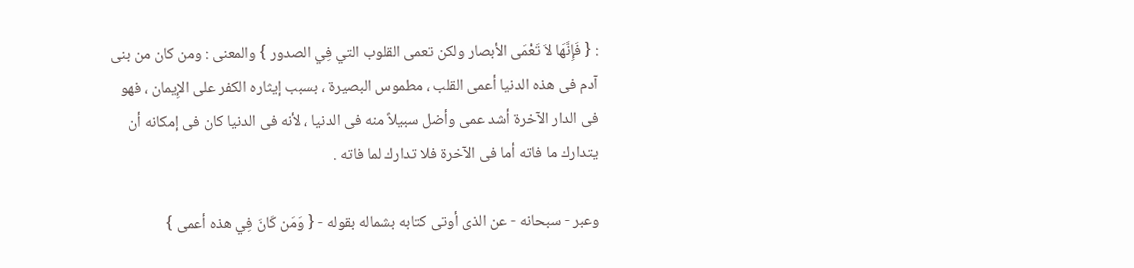: { فَإِنَّهَا لاَ تَعْمَى الأبصار ولكن تعمى القلوب التي فِي الصدور } والمعنى : ومن كان من بنى آدم فى هذه الدنيا أعمى القلب ، مطموس البصيرة ، بسبب إيثاره الكفر على الإِيمان ، فهو فى الدار الآخرة أشد عمى وأضل سبيلاً منه فى الدنيا ، لأنه فى الدنيا كان فى إمكانه أن يتدارك ما فاته أما فى الآخرة فلا تدارك لما فاته .

وعبر - سبحانه - عن الذى أوتى كتابه بشماله بقوله - { وَمَن كَانَ فِي هذه أعمى }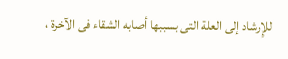للإِرشاد إلى العلة التى بسببها أصابه الشقاء فى الآخرة ،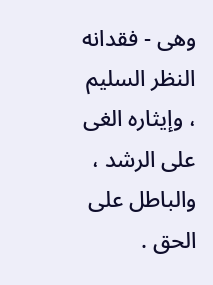وهى - فقدانه النظر السليم ، وإيثاره الغى على الرشد ، والباطل على الحق .